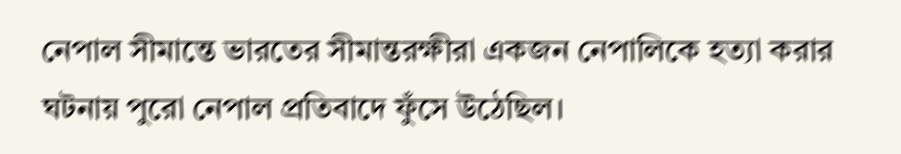নেপাল সীমান্তে ভারতের সীমান্তরক্ষীরা একজন নেপালিকে হত্যা করার ঘটনায় পুরো নেপাল প্রতিবাদে ফুঁসে উঠেছিল।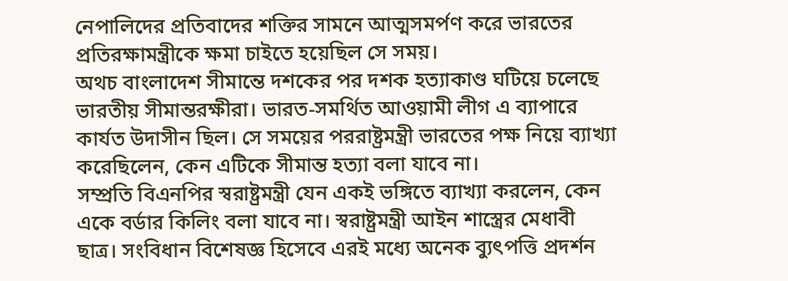নেপালিদের প্রতিবাদের শক্তির সামনে আত্মসমর্পণ করে ভারতের প্রতিরক্ষামন্ত্রীকে ক্ষমা চাইতে হয়েছিল সে সময়।
অথচ বাংলাদেশ সীমান্তে দশকের পর দশক হত্যাকাণ্ড ঘটিয়ে চলেছে ভারতীয় সীমান্তরক্ষীরা। ভারত-সমর্থিত আওয়ামী লীগ এ ব্যাপারে কার্যত উদাসীন ছিল। সে সময়ের পররাষ্ট্রমন্ত্রী ভারতের পক্ষ নিয়ে ব্যাখ্যা করেছিলেন, কেন এটিকে সীমান্ত হত্যা বলা যাবে না।
সম্প্রতি বিএনপির স্বরাষ্ট্রমন্ত্রী যেন একই ভঙ্গিতে ব্যাখ্যা করলেন, কেন একে বর্ডার কিলিং বলা যাবে না। স্বরাষ্ট্রমন্ত্রী আইন শাস্ত্রের মেধাবী ছাত্র। সংবিধান বিশেষজ্ঞ হিসেবে এরই মধ্যে অনেক ব্যুৎপত্তি প্রদর্শন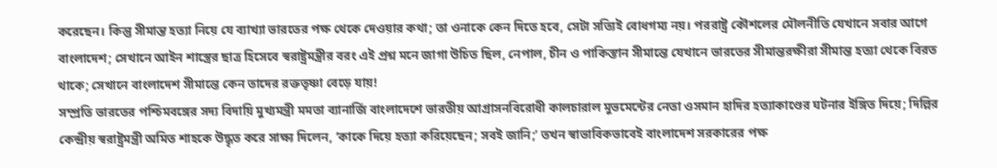করেছেন। কিন্তু সীমান্ত হত্যা নিয়ে যে ব্যাখ্যা ভারতের পক্ষ থেকে দেওয়ার কথা; তা ওনাকে কেন দিতে হবে, সেটা সত্যিই বোধগম্য নয়। পররাষ্ট্র কৌশলের মৌলনীতি যেখানে সবার আগে বাংলাদেশ; সেখানে আইন শাস্ত্রের ছাত্র হিসেবে স্বরাষ্ট্রমন্ত্রীর বরং এই প্রশ্ন মনে জাগা উচিত ছিল, নেপাল, চীন ও পাকিস্তান সীমান্তে যেখানে ভারতের সীমান্তরক্ষীরা সীমান্ত হত্যা থেকে বিরত থাকে; সেখানে বাংলাদেশ সীমান্তে কেন তাদের রক্ততৃষ্ণা বেড়ে যায়!
সম্প্রতি ভারতের পশ্চিমবঙ্গের সদ্য বিদায়ি মুখ্যমন্ত্রী মমতা ব্যানার্জি বাংলাদেশে ভারতীয় আগ্রাসনবিরোধী কালচারাল মুভমেন্টের নেতা ওসমান হাদির হত্যাকাণ্ডের ঘটনার ইঙ্গিত দিয়ে; দিল্লির কেন্দ্রীয় স্বরাষ্ট্রমন্ত্রী অমিত শাহকে উদ্ধৃত করে সাক্ষ্য দিলেন, ‘কাকে দিয়ে হত্যা করিয়েছেন; সবই জানি;’ তখন স্বাভাবিকভাবেই বাংলাদেশ সরকারের পক্ষ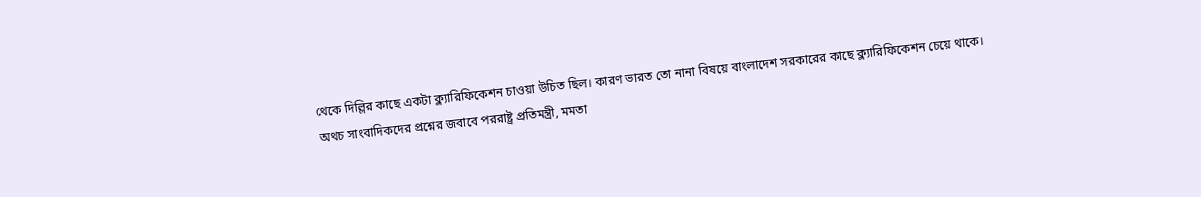থেকে দিল্লির কাছে একটা ক্ল্যারিফিকেশন চাওয়া উচিত ছিল। কারণ ভারত তো নানা বিষয়ে বাংলাদেশ সরকারের কাছে ক্ল্যারিফিকেশন চেয়ে থাকে।
অথচ সাংবাদিকদের প্রশ্নের জবাবে পররাষ্ট্র প্রতিমন্ত্রী, মমতা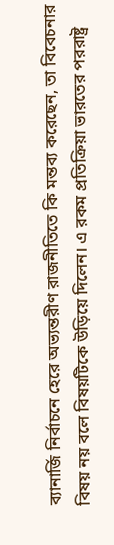ব্যানার্জি নির্বাচনে হেরে অভ্যন্তরীণ রাজনীতিতে কি মন্তব্য করেছেন, তা বিবেচনার বিষয় নয় বলে বিষয়টিকে উড়িয়ে দিলেন। এ রকম প্রতিক্রিয়া ভারতের পররাষ্ট্র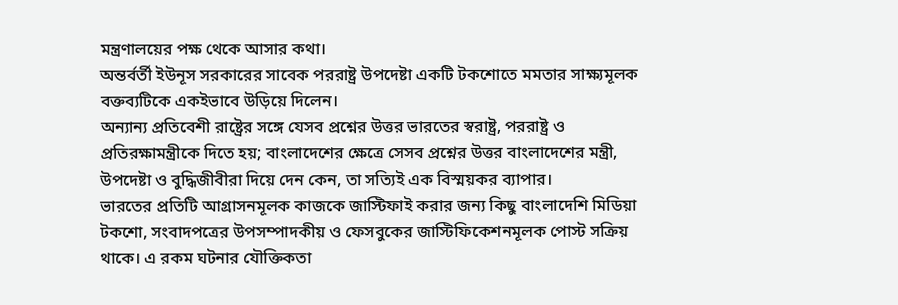মন্ত্রণালয়ের পক্ষ থেকে আসার কথা।
অন্তর্বর্তী ইউনূস সরকারের সাবেক পররাষ্ট্র উপদেষ্টা একটি টকশোতে মমতার সাক্ষ্যমূলক বক্তব্যটিকে একইভাবে উড়িয়ে দিলেন।
অন্যান্য প্রতিবেশী রাষ্ট্রের সঙ্গে যেসব প্রশ্নের উত্তর ভারতের স্বরাষ্ট্র, পররাষ্ট্র ও প্রতিরক্ষামন্ত্রীকে দিতে হয়; বাংলাদেশের ক্ষেত্রে সেসব প্রশ্নের উত্তর বাংলাদেশের মন্ত্রী, উপদেষ্টা ও বুদ্ধিজীবীরা দিয়ে দেন কেন, তা সত্যিই এক বিস্ময়কর ব্যাপার।
ভারতের প্রতিটি আগ্রাসনমূলক কাজকে জাস্টিফাই করার জন্য কিছু বাংলাদেশি মিডিয়া টকশো, সংবাদপত্রের উপসম্পাদকীয় ও ফেসবুকের জাস্টিফিকেশনমূলক পোস্ট সক্রিয় থাকে। এ রকম ঘটনার যৌক্তিকতা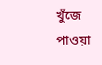খুঁজে পাওয়া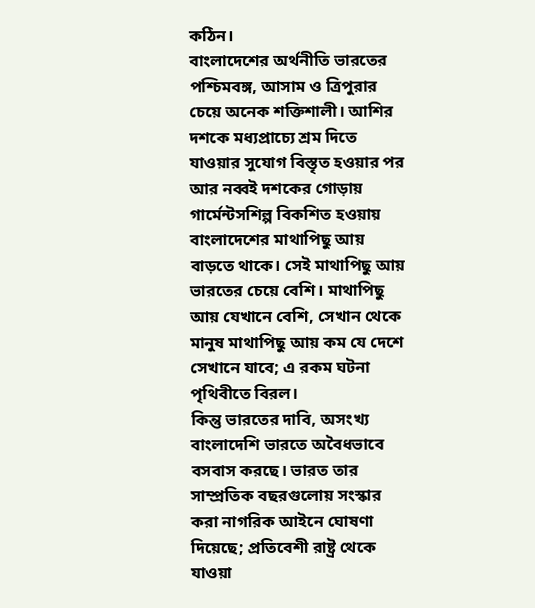কঠিন।
বাংলাদেশের অর্থনীতি ভারতের পশ্চিমবঙ্গ, আসাম ও ত্রিপুরার চেয়ে অনেক শক্তিশালী। আশির দশকে মধ্যপ্রাচ্যে শ্রম দিতে যাওয়ার সুযোগ বিস্তৃত হওয়ার পর আর নব্বই দশকের গোড়ায় গার্মেন্টসশিল্প বিকশিত হওয়ায় বাংলাদেশের মাথাপিছু আয় বাড়তে থাকে। সেই মাথাপিছু আয় ভারতের চেয়ে বেশি। মাথাপিছু আয় যেখানে বেশি, সেখান থেকে মানুষ মাথাপিছু আয় কম যে দেশে সেখানে যাবে; এ রকম ঘটনা পৃথিবীতে বিরল।
কিন্তু ভারতের দাবি, অসংখ্য বাংলাদেশি ভারতে অবৈধভাবে বসবাস করছে। ভারত তার সাম্প্রতিক বছরগুলোয় সংস্কার করা নাগরিক আইনে ঘোষণা দিয়েছে; প্রতিবেশী রাষ্ট্র থেকে যাওয়া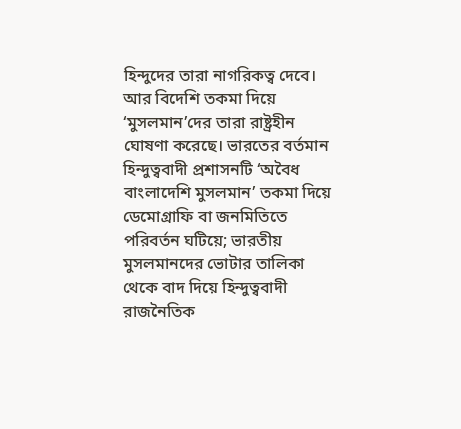হিন্দুদের তারা নাগরিকত্ব দেবে। আর বিদেশি তকমা দিয়ে ‘মুসলমান’দের তারা রাষ্ট্রহীন ঘোষণা করেছে। ভারতের বর্তমান হিন্দুত্ববাদী প্রশাসনটি ‘অবৈধ বাংলাদেশি মুসলমান’ তকমা দিয়ে ডেমোগ্রাফি বা জনমিতিতে পরিবর্তন ঘটিয়ে; ভারতীয় মুসলমানদের ভোটার তালিকা থেকে বাদ দিয়ে হিন্দুত্ববাদী রাজনৈতিক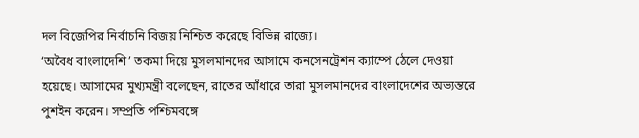দল বিজেপির নির্বাচনি বিজয় নিশ্চিত করেছে বিভিন্ন রাজ্যে।
‘অবৈধ বাংলাদেশি’ তকমা দিয়ে মুসলমানদের আসামে কনসেনট্রেশন ক্যাম্পে ঠেলে দেওয়া হয়েছে। আসামের মুখ্যমন্ত্রী বলেছেন, রাতের আঁধারে তারা মুসলমানদের বাংলাদেশের অভ্যন্তরে পুশইন করেন। সম্প্রতি পশ্চিমবঙ্গে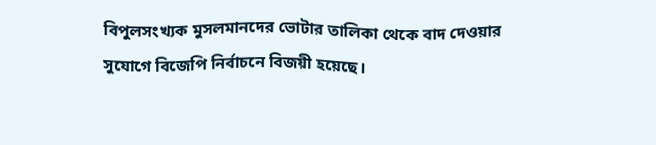বিপুলসংখ্যক মুসলমানদের ভোটার তালিকা থেকে বাদ দেওয়ার সুযোগে বিজেপি নির্বাচনে বিজয়ী হয়েছে।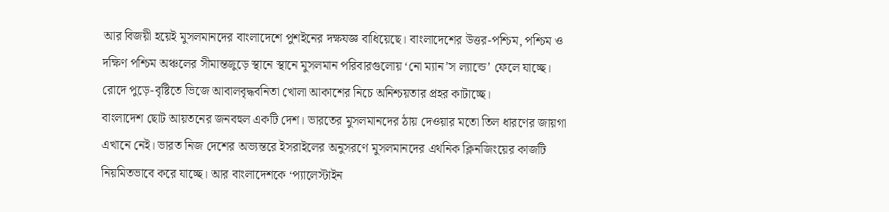আর বিজয়ী হয়েই মুসলমানদের বাংলাদেশে পুশইনের দক্ষযজ্ঞ বাধিয়েছে। বাংলাদেশের উত্তর-পশ্চিম, পশ্চিম ও দক্ষিণ পশ্চিম অঞ্চলের সীমান্তজুড়ে স্থানে স্থানে মুসলমান পরিবারগুলোয় ‘নো ম্যান’স ল্যান্ডে’ ফেলে যাচ্ছে। রোদে পুড়ে-বৃষ্টিতে ভিজে আবালবৃদ্ধবনিতা খোলা আকাশের নিচে অনিশ্চয়তার প্রহর কাটাচ্ছে।
বাংলাদেশ ছোট আয়তনের জনবহুল একটি দেশ। ভারতের মুসলমানদের ঠায় দেওয়ার মতো তিল ধারণের জায়গা এখানে নেই। ভারত নিজ দেশের অভ্যন্তরে ইসরাইলের অনুসরণে মুসলমানদের এথনিক ক্লিনজিংয়ের কাজটি নিয়মিতভাবে করে যাচ্ছে। আর বাংলাদেশকে ‘প্যালেস্টাইন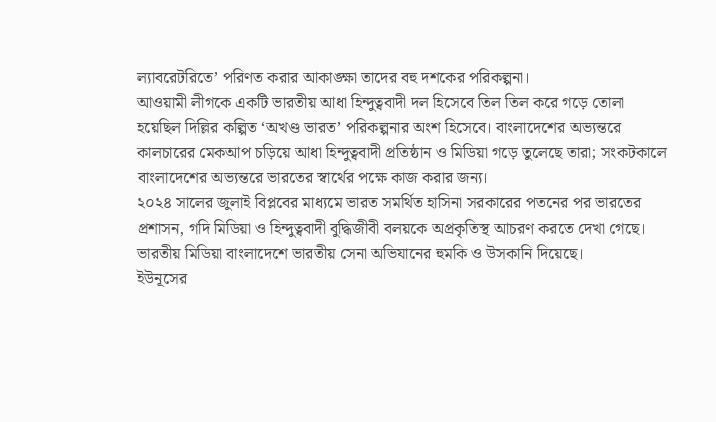ল্যাবরেটরিতে’ পরিণত করার আকাঙ্ক্ষা তাদের বহু দশকের পরিকল্পনা।
আওয়ামী লীগকে একটি ভারতীয় আধা হিন্দুত্ববাদী দল হিসেবে তিল তিল করে গড়ে তোলা হয়েছিল দিল্লির কল্পিত ‘অখণ্ড ভারত’ পরিকল্পনার অংশ হিসেবে। বাংলাদেশের অভ্যন্তরে কালচারের মেকআপ চড়িয়ে আধা হিন্দুত্ববাদী প্রতিষ্ঠান ও মিডিয়া গড়ে তুলেছে তারা; সংকটকালে বাংলাদেশের অভ্যন্তরে ভারতের স্বার্থের পক্ষে কাজ করার জন্য।
২০২৪ সালের জুলাই বিপ্লবের মাধ্যমে ভারত সমর্থিত হাসিনা সরকারের পতনের পর ভারতের প্রশাসন, গদি মিডিয়া ও হিন্দুত্ববাদী বুদ্ধিজীবী বলয়কে অপ্রকৃতিস্থ আচরণ করতে দেখা গেছে। ভারতীয় মিডিয়া বাংলাদেশে ভারতীয় সেনা অভিযানের হুমকি ও উসকানি দিয়েছে।
ইউনূসের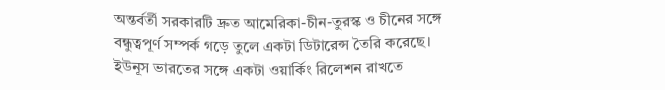অন্তর্বর্তী সরকারটি দ্রুত আমেরিকা-চীন-তুরস্ক ও চীনের সঙ্গে বন্ধুত্বপূর্ণ সম্পর্ক গড়ে তুলে একটা ডিটারেন্স তৈরি করেছে। ইউনূস ভারতের সঙ্গে একটা ওয়ার্কিং রিলেশন রাখতে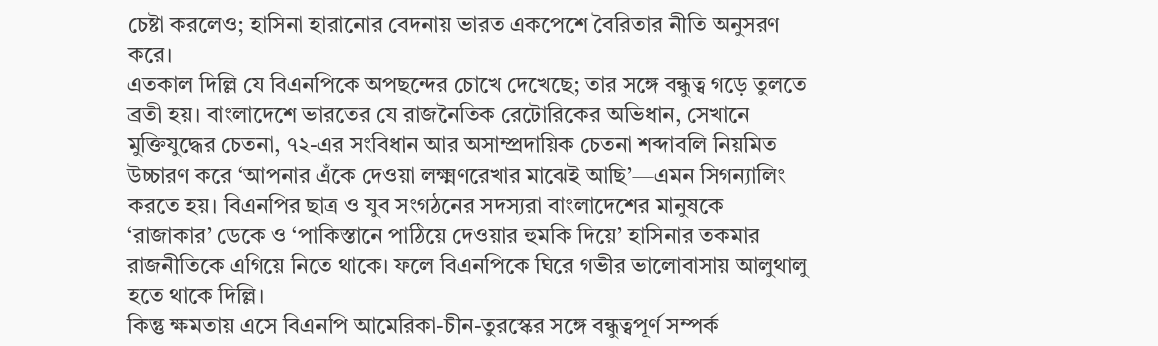চেষ্টা করলেও; হাসিনা হারানোর বেদনায় ভারত একপেশে বৈরিতার নীতি অনুসরণ করে।
এতকাল দিল্লি যে বিএনপিকে অপছন্দের চোখে দেখেছে; তার সঙ্গে বন্ধুত্ব গড়ে তুলতে ব্রতী হয়। বাংলাদেশে ভারতের যে রাজনৈতিক রেটোরিকের অভিধান, সেখানে মুক্তিযুদ্ধের চেতনা, ৭২-এর সংবিধান আর অসাম্প্রদায়িক চেতনা শব্দাবলি নিয়মিত উচ্চারণ করে ‘আপনার এঁকে দেওয়া লক্ষ্মণরেখার মাঝেই আছি’—এমন সিগন্যালিং করতে হয়। বিএনপির ছাত্র ও যুব সংগঠনের সদস্যরা বাংলাদেশের মানুষকে ‘রাজাকার’ ডেকে ও ‘পাকিস্তানে পাঠিয়ে দেওয়ার হুমকি দিয়ে’ হাসিনার তকমার রাজনীতিকে এগিয়ে নিতে থাকে। ফলে বিএনপিকে ঘিরে গভীর ভালোবাসায় আলুথালু হতে থাকে দিল্লি।
কিন্তু ক্ষমতায় এসে বিএনপি আমেরিকা-চীন-তুরস্কের সঙ্গে বন্ধুত্বপূর্ণ সম্পর্ক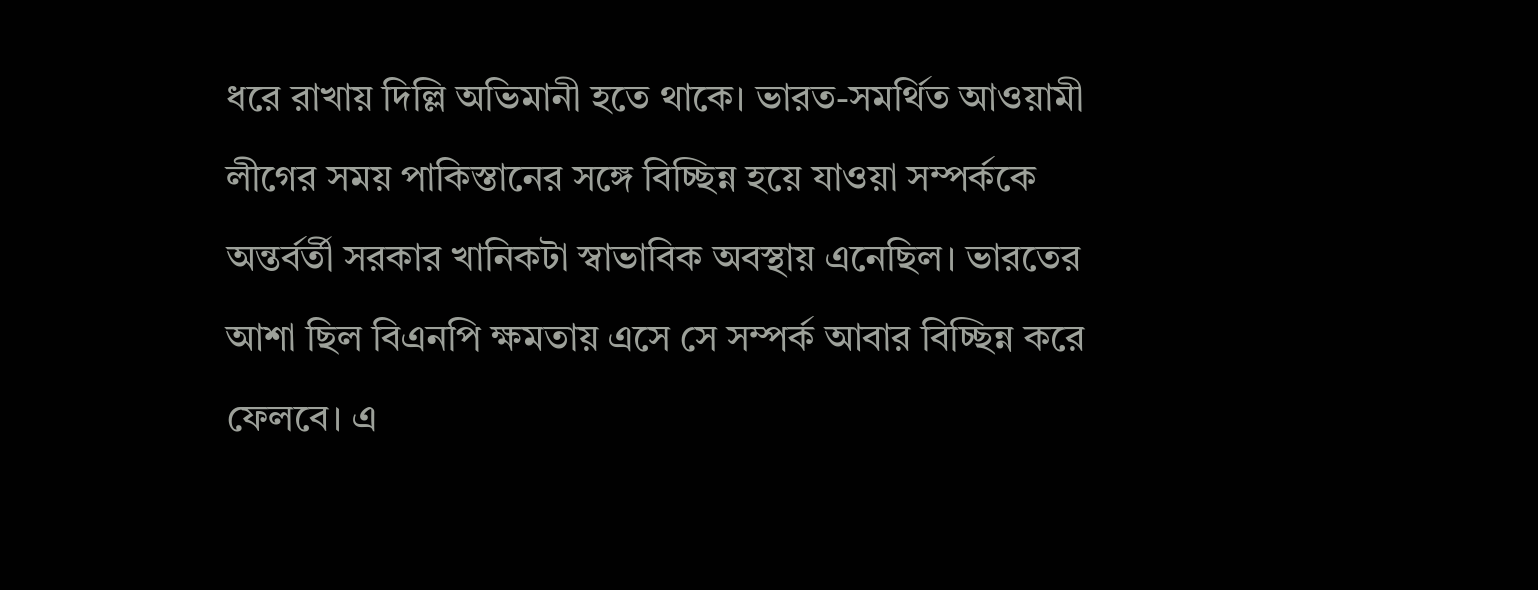ধরে রাখায় দিল্লি অভিমানী হতে থাকে। ভারত-সমর্থিত আওয়ামী লীগের সময় পাকিস্তানের সঙ্গে বিচ্ছিন্ন হয়ে যাওয়া সম্পর্ককে অন্তর্বর্তী সরকার খানিকটা স্বাভাবিক অবস্থায় এনেছিল। ভারতের আশা ছিল বিএনপি ক্ষমতায় এসে সে সম্পর্ক আবার বিচ্ছিন্ন করে ফেলবে। এ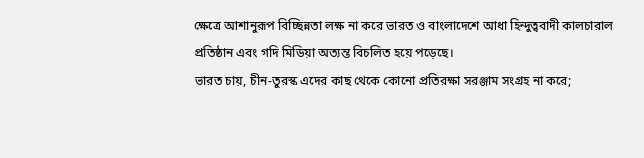ক্ষেত্রে আশানুরূপ বিচ্ছিন্নতা লক্ষ না করে ভারত ও বাংলাদেশে আধা হিন্দুত্ববাদী কালচারাল প্রতিষ্ঠান এবং গদি মিডিয়া অত্যন্ত বিচলিত হয়ে পড়েছে।
ভারত চায়, চীন-তুরস্ক এদের কাছ থেকে কোনো প্রতিরক্ষা সরঞ্জাম সংগ্রহ না করে;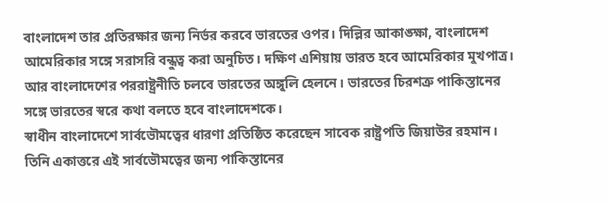বাংলাদেশ তার প্রতিরক্ষার জন্য নির্ভর করবে ভারতের ওপর। দিল্লির আকাঙ্ক্ষা, বাংলাদেশ আমেরিকার সঙ্গে সরাসরি বন্ধুত্ব করা অনুচিত। দক্ষিণ এশিয়ায় ভারত হবে আমেরিকার মুখপাত্র। আর বাংলাদেশের পররাষ্ট্রনীতি চলবে ভারতের অঙ্গুলি হেলনে। ভারতের চিরশত্রু পাকিস্তানের সঙ্গে ভারতের স্বরে কথা বলতে হবে বাংলাদেশকে।
স্বাধীন বাংলাদেশে সার্বভৌমত্বের ধারণা প্রতিষ্ঠিত করেছেন সাবেক রাষ্ট্রপতি জিয়াউর রহমান। তিনি একাত্তরে এই সার্বভৌমত্বের জন্য পাকিস্তানের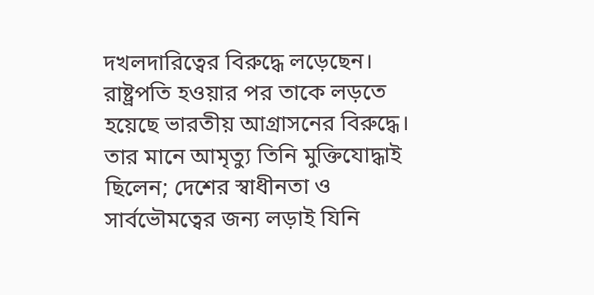দখলদারিত্বের বিরুদ্ধে লড়েছেন। রাষ্ট্রপতি হওয়ার পর তাকে লড়তে হয়েছে ভারতীয় আগ্রাসনের বিরুদ্ধে। তার মানে আমৃত্যু তিনি মুক্তিযোদ্ধাই ছিলেন; দেশের স্বাধীনতা ও সার্বভৌমত্বের জন্য লড়াই যিনি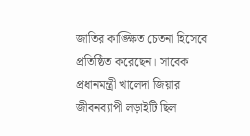জাতির কাঙ্ক্ষিত চেতনা হিসেবে প্রতিষ্ঠিত করেছেন। সাবেক প্রধানমন্ত্রী খালেদা জিয়ার জীবনব্যাপী লড়াইটি ছিল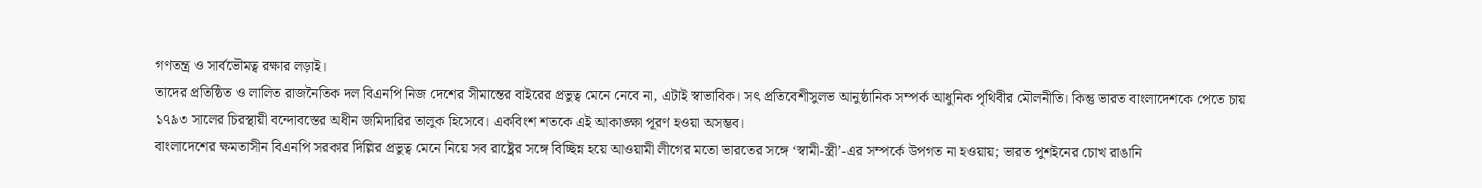গণতন্ত্র ও সার্বভৌমত্ব রক্ষার লড়াই।
তাদের প্রতিষ্ঠিত ও লালিত রাজনৈতিক দল বিএনপি নিজ দেশের সীমান্তের বাইরের প্রভুত্ব মেনে নেবে না, এটাই স্বাভাবিক। সৎ প্রতিবেশীসুলভ আনুষ্ঠানিক সম্পর্ক আধুনিক পৃথিবীর মৌলনীতি। কিন্তু ভারত বাংলাদেশকে পেতে চায় ১৭৯৩ সালের চিরস্থায়ী বন্দোবস্তের অধীন জমিদারির তালুক হিসেবে। একবিংশ শতকে এই আকাঙ্ক্ষা পূরণ হওয়া অসম্ভব।
বাংলাদেশের ক্ষমতাসীন বিএনপি সরকার দিল্লির প্রভুত্ব মেনে নিয়ে সব রাষ্ট্রের সঙ্গে বিচ্ছিন্ন হয়ে আওয়ামী লীগের মতো ভারতের সঙ্গে ‘স্বামী-স্ত্রী’-এর সম্পর্কে উপগত না হওয়ায়; ভারত পুশইনের চোখ রাঙানি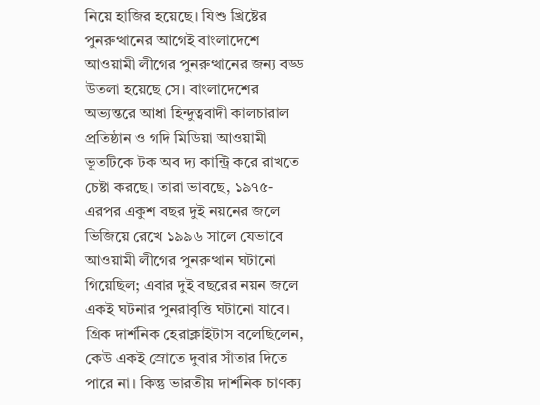নিয়ে হাজির হয়েছে। যিশু খ্রিষ্টের পুনরুত্থানের আগেই বাংলাদেশে আওয়ামী লীগের পুনরুত্থানের জন্য বড্ড উতলা হয়েছে সে। বাংলাদেশের অভ্যন্তরে আধা হিন্দুত্ববাদী কালচারাল প্রতিষ্ঠান ও গদি মিডিয়া আওয়ামী ভূতটিকে টক অব দ্য কান্ট্রি করে রাখতে চেষ্টা করছে। তারা ভাবছে, ১৯৭৫-এরপর একুশ বছর দুই নয়নের জলে ভিজিয়ে রেখে ১৯৯৬ সালে যেভাবে আওয়ামী লীগের পুনরুত্থান ঘটানো গিয়েছিল; এবার দুই বছরের নয়ন জলে একই ঘটনার পুনরাবৃত্তি ঘটানো যাবে। গ্রিক দার্শনিক হেরাক্লাইটাস বলেছিলেন, কেউ একই স্রোতে দুবার সাঁতার দিতে পারে না। কিন্তু ভারতীয় দার্শনিক চাণক্য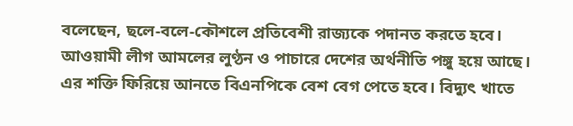বলেছেন, ছলে-বলে-কৌশলে প্রতিবেশী রাজ্যকে পদানত করতে হবে।
আওয়ামী লীগ আমলের লুণ্ঠন ও পাচারে দেশের অর্থনীতি পঙ্গু হয়ে আছে। এর শক্তি ফিরিয়ে আনতে বিএনপিকে বেশ বেগ পেতে হবে। বিদ্যুৎ খাতে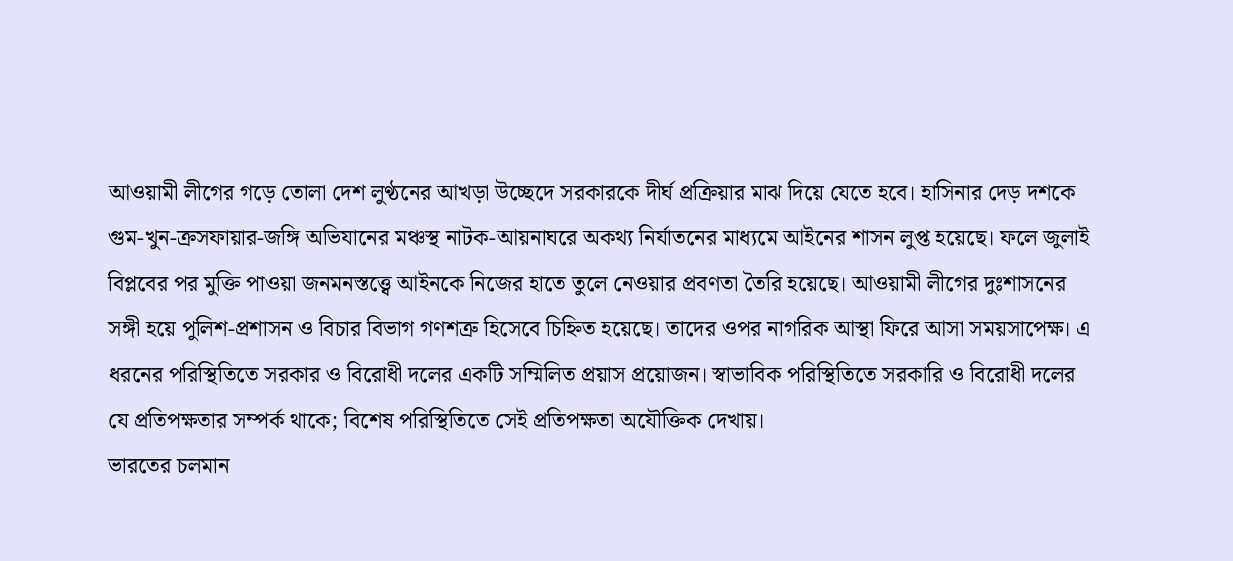আওয়ামী লীগের গড়ে তোলা দেশ লুণ্ঠনের আখড়া উচ্ছেদে সরকারকে দীর্ঘ প্রক্রিয়ার মাঝ দিয়ে যেতে হবে। হাসিনার দেড় দশকে গুম-খুন-ক্রসফায়ার-জঙ্গি অভিযানের মঞ্চস্থ নাটক-আয়নাঘরে অকথ্য নির্যাতনের মাধ্যমে আইনের শাসন লুপ্ত হয়েছে। ফলে জুলাই বিপ্লবের পর মুক্তি পাওয়া জনমনস্তত্ত্বে আইনকে নিজের হাতে তুলে নেওয়ার প্রবণতা তৈরি হয়েছে। আওয়ামী লীগের দুঃশাসনের সঙ্গী হয়ে পুলিশ-প্রশাসন ও বিচার বিভাগ গণশত্রু হিসেবে চিহ্নিত হয়েছে। তাদের ওপর নাগরিক আস্থা ফিরে আসা সময়সাপেক্ষ। এ ধরনের পরিস্থিতিতে সরকার ও বিরোধী দলের একটি সম্মিলিত প্রয়াস প্রয়োজন। স্বাভাবিক পরিস্থিতিতে সরকারি ও বিরোধী দলের যে প্রতিপক্ষতার সম্পর্ক থাকে; বিশেষ পরিস্থিতিতে সেই প্রতিপক্ষতা অযৌক্তিক দেখায়।
ভারতের চলমান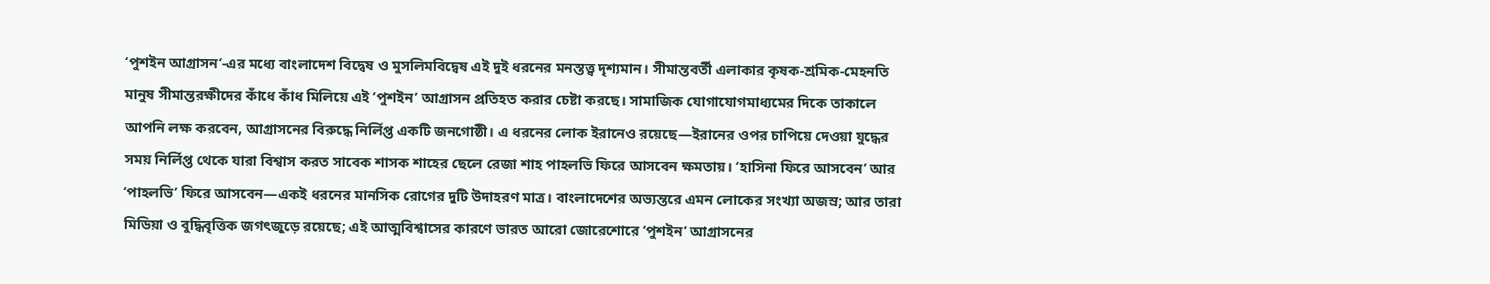‘পুশইন আগ্রাসন’-এর মধ্যে বাংলাদেশ বিদ্বেষ ও মুসলিমবিদ্বেষ এই দুই ধরনের মনস্তত্ত্ব দৃশ্যমান। সীমান্তবর্তী এলাকার কৃষক-শ্রমিক-মেহনতি মানুষ সীমান্তরক্ষীদের কাঁধে কাঁধ মিলিয়ে এই ‘পুশইন’ আগ্রাসন প্রতিহত করার চেষ্টা করছে। সামাজিক যোগাযোগমাধ্যমের দিকে তাকালে আপনি লক্ষ করবেন, আগ্রাসনের বিরুদ্ধে নির্লিপ্ত একটি জনগোষ্ঠী। এ ধরনের লোক ইরানেও রয়েছে—ইরানের ওপর চাপিয়ে দেওয়া যুদ্ধের সময় নির্লিপ্ত থেকে যারা বিশ্বাস করত সাবেক শাসক শাহের ছেলে রেজা শাহ পাহলভি ফিরে আসবেন ক্ষমতায়। ‘হাসিনা ফিরে আসবেন’ আর ‘পাহলভি’ ফিরে আসবেন—একই ধরনের মানসিক রোগের দুটি উদাহরণ মাত্র। বাংলাদেশের অভ্যন্তরে এমন লোকের সংখ্যা অজস্র; আর তারা মিডিয়া ও বুদ্ধিবৃত্তিক জগৎজুড়ে রয়েছে; এই আত্মবিশ্বাসের কারণে ভারত আরো জোরেশোরে ‘পুশইন’ আগ্রাসনের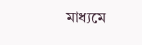মাধ্যমে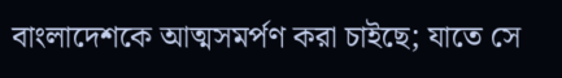বাংলাদেশকে আত্মসমর্পণ করা চাইছে; যাতে সে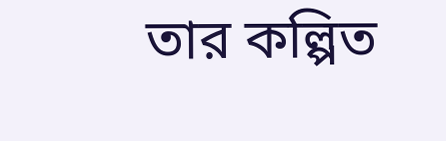তার কল্পিত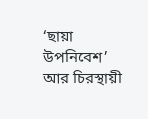‘ছায়া উপনিবেশ’ আর চিরস্থায়ী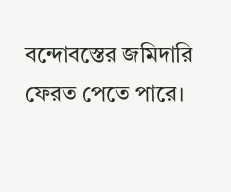বন্দোবস্তের জমিদারি ফেরত পেতে পারে।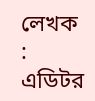লেখক : এডিটর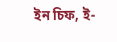ইন চিফ, ই-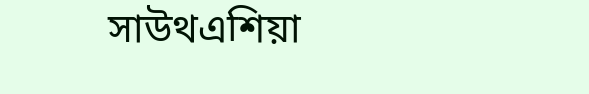সাউথএশিয়া